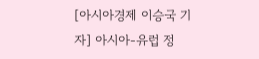[아시아경제 이승국 기자] 아시아-유럽 정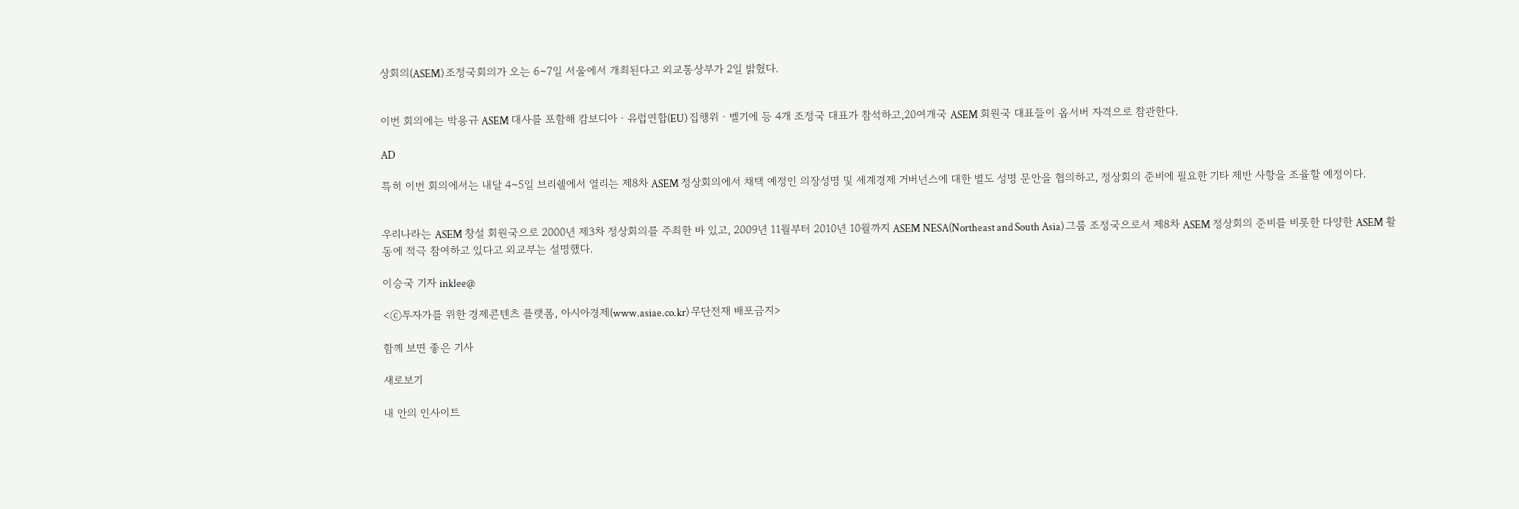상회의(ASEM) 조정국회의가 오는 6~7일 서울에서 개최된다고 외교통상부가 2일 밝혔다.


이번 회의에는 박용규 ASEM 대사를 포함해 캄보디아ㆍ유럽연합(EU) 집행위ㆍ벨기에 등 4개 조정국 대표가 참석하고,20여개국 ASEM 회원국 대표들이 옵서버 자격으로 참관한다.

AD

특히 이번 회의에서는 내달 4~5일 브리쉘에서 열리는 제8차 ASEM 정상회의에서 채택 예정인 의장성명 및 세계경제 거버넌스에 대한 별도 성명 문안을 협의하고, 정상회의 준비에 필요한 기타 제반 사항을 조율할 예정이다.


우리나라는 ASEM 창설 회원국으로 2000년 제3차 정상회의를 주최한 바 있고, 2009년 11월부터 2010년 10월까지 ASEM NESA(Northeast and South Asia) 그룹 조정국으로서 제8차 ASEM 정상회의 준비를 비롯한 다양한 ASEM 활동에 적극 참여하고 있다고 외교부는 설명했다.

이승국 기자 inklee@

<ⓒ투자가를 위한 경제콘텐츠 플랫폼, 아시아경제(www.asiae.co.kr) 무단전재 배포금지>

함께 보면 좋은 기사

새로보기

내 안의 인사이트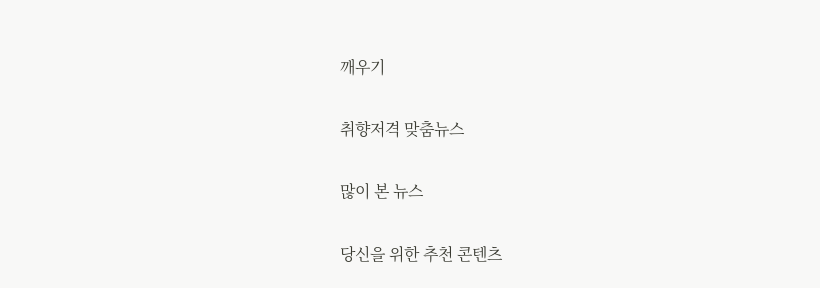깨우기

취향저격 맞춤뉴스

많이 본 뉴스

당신을 위한 추천 콘텐츠